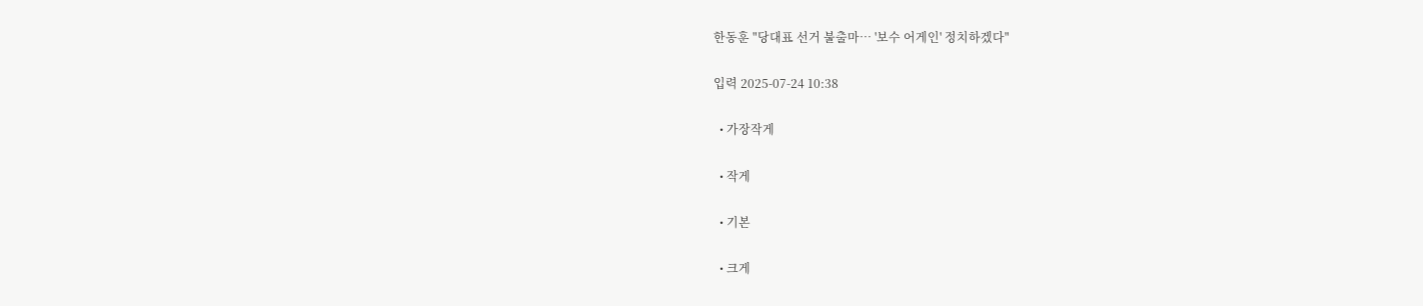한동훈 "당대표 선거 불출마… '보수 어게인' 정치하겠다"

입력 2025-07-24 10:38

  • 가장작게

  • 작게

  • 기본

  • 크게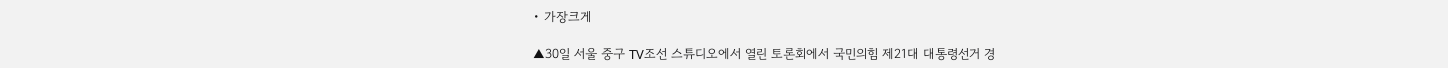• 가장크게

▲30일 서울 중구 TV조선 스튜디오에서 열린 토론회에서 국민의힘 제21대 대통령선거 경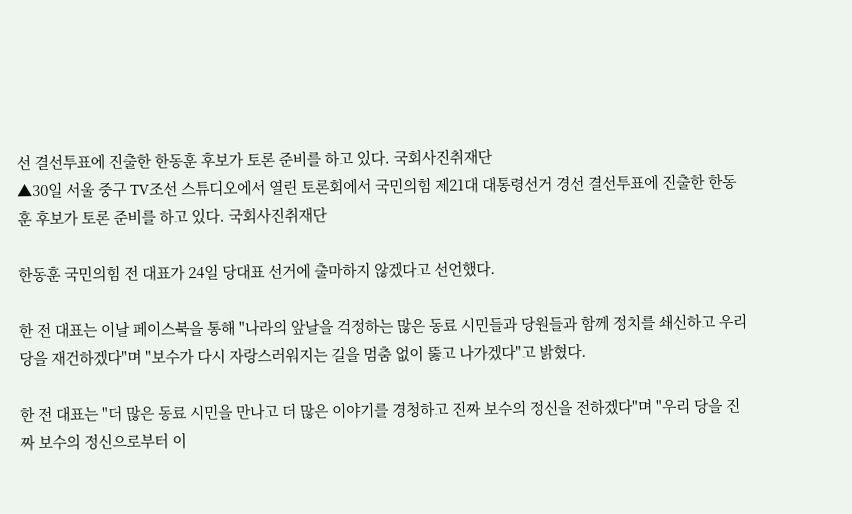선 결선투표에 진출한 한동훈 후보가 토론 준비를 하고 있다. 국회사진취재단
▲30일 서울 중구 TV조선 스튜디오에서 열린 토론회에서 국민의힘 제21대 대통령선거 경선 결선투표에 진출한 한동훈 후보가 토론 준비를 하고 있다. 국회사진취재단

한동훈 국민의힘 전 대표가 24일 당대표 선거에 출마하지 않겠다고 선언했다.

한 전 대표는 이날 페이스북을 통해 "나라의 앞날을 걱정하는 많은 동료 시민들과 당원들과 함께 정치를 쇄신하고 우리 당을 재건하겠다"며 "보수가 다시 자랑스러워지는 길을 멈춤 없이 뚫고 나가겠다"고 밝혔다.

한 전 대표는 "더 많은 동료 시민을 만나고 더 많은 이야기를 경청하고 진짜 보수의 정신을 전하겠다"며 "우리 당을 진짜 보수의 정신으로부터 이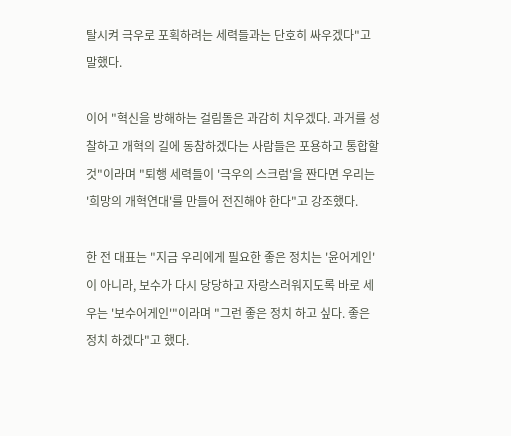탈시켜 극우로 포획하려는 세력들과는 단호히 싸우겠다"고 말했다.

이어 "혁신을 방해하는 걸림돌은 과감히 치우겠다. 과거를 성찰하고 개혁의 길에 동참하겠다는 사람들은 포용하고 통합할 것"이라며 "퇴행 세력들이 '극우의 스크럼'을 짠다면 우리는 '희망의 개혁연대'를 만들어 전진해야 한다"고 강조했다.

한 전 대표는 "지금 우리에게 필요한 좋은 정치는 '윤어게인'이 아니라, 보수가 다시 당당하고 자랑스러워지도록 바로 세우는 '보수어게인'"이라며 "그런 좋은 정치 하고 싶다. 좋은 정치 하겠다"고 했다.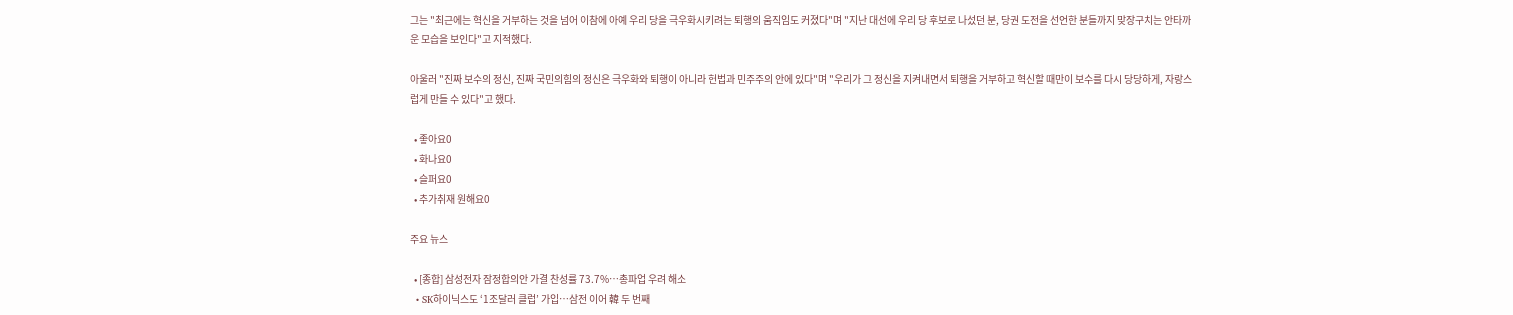그는 "최근에는 혁신을 거부하는 것을 넘어 이참에 아예 우리 당을 극우화시키려는 퇴행의 움직임도 커졌다"며 "지난 대선에 우리 당 후보로 나섰던 분, 당권 도전을 선언한 분들까지 맞장구치는 안타까운 모습을 보인다"고 지적했다.

아울러 "진짜 보수의 정신, 진짜 국민의힘의 정신은 극우화와 퇴행이 아니라 헌법과 민주주의 안에 있다"며 "우리가 그 정신을 지켜내면서 퇴행을 거부하고 혁신할 때만이 보수를 다시 당당하게, 자랑스럽게 만들 수 있다"고 했다.

  • 좋아요0
  • 화나요0
  • 슬퍼요0
  • 추가취재 원해요0

주요 뉴스

  • [종합] 삼성전자 잠정합의안 가결 찬성률 73.7%⋯총파업 우려 해소
  • SK하이닉스도 ‘1조달러 클럽’ 가입…삼전 이어 韓 두 번째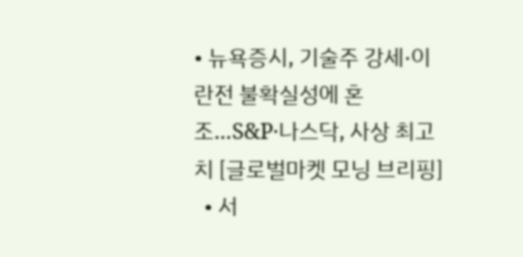• 뉴욕증시, 기술주 강세·이란전 불확실성에 혼조…S&P·나스닥, 사상 최고치 [글로벌마켓 모닝 브리핑]
  • 서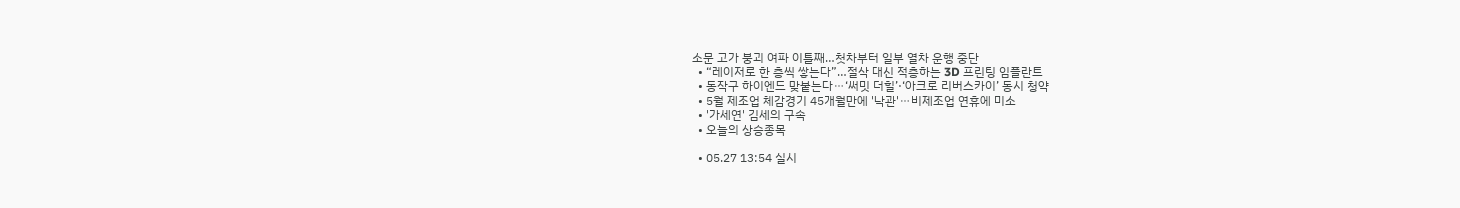소문 고가 붕괴 여파 이틀째…첫차부터 일부 열차 운행 중단
  • “레이저로 한 층씩 쌓는다”…절삭 대신 적층하는 3D 프린팅 임플란트
  • 동작구 하이엔드 맞붙는다⋯‘써밋 더힐’·‘아크로 리버스카이’ 동시 청약
  • 5월 제조업 체감경기 45개월만에 '낙관'⋯비제조업 연휴에 미소
  • '가세연' 김세의 구속
  • 오늘의 상승종목

  • 05.27 13:54 실시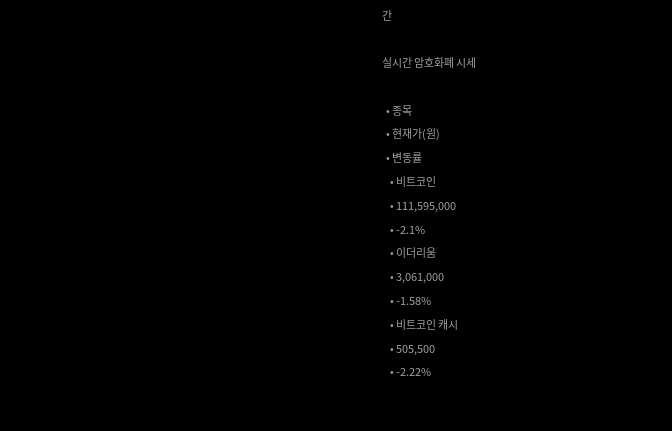간

실시간 암호화폐 시세

  • 종목
  • 현재가(원)
  • 변동률
    • 비트코인
    • 111,595,000
    • -2.1%
    • 이더리움
    • 3,061,000
    • -1.58%
    • 비트코인 캐시
    • 505,500
    • -2.22%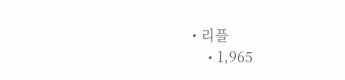• 리플
    • 1,965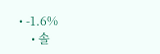• -1.6%
    • 솔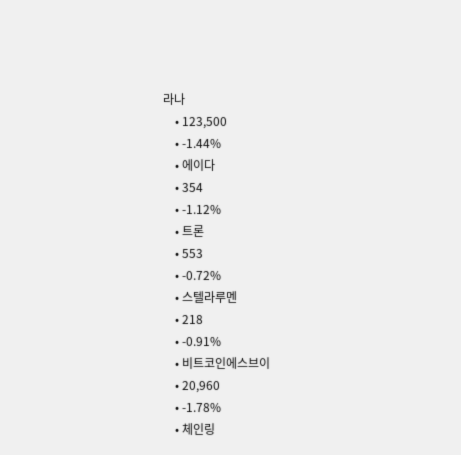라나
    • 123,500
    • -1.44%
    • 에이다
    • 354
    • -1.12%
    • 트론
    • 553
    • -0.72%
    • 스텔라루멘
    • 218
    • -0.91%
    • 비트코인에스브이
    • 20,960
    • -1.78%
    • 체인링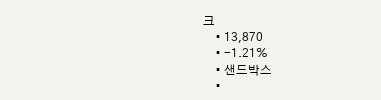크
    • 13,870
    • -1.21%
    • 샌드박스
    •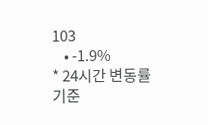103
    • -1.9%
* 24시간 변동률 기준